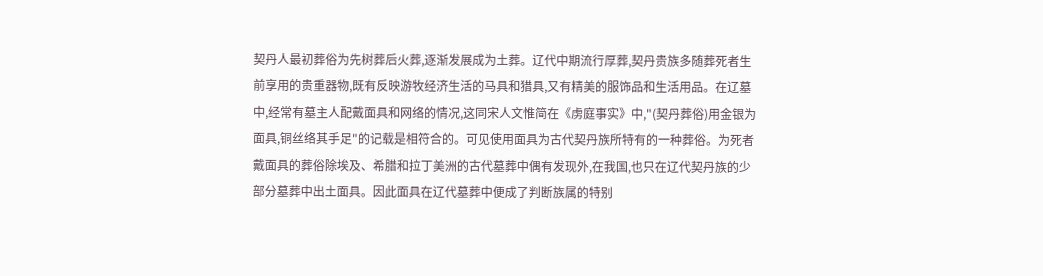契丹人最初葬俗为先树葬后火葬,逐渐发展成为土葬。辽代中期流行厚葬,契丹贵族多随葬死者生前享用的贵重器物,既有反映游牧经济生活的马具和猎具,又有精美的服饰品和生活用品。在辽墓中,经常有墓主人配戴面具和网络的情况,这同宋人文惟简在《虏庭事实》中,"(契丹葬俗)用金银为面具,铜丝络其手足"的记载是相符合的。可见使用面具为古代契丹族所特有的一种葬俗。为死者戴面具的葬俗除埃及、希腊和拉丁美洲的古代墓葬中偶有发现外,在我国,也只在辽代契丹族的少部分墓葬中出土面具。因此面具在辽代墓葬中便成了判断族属的特别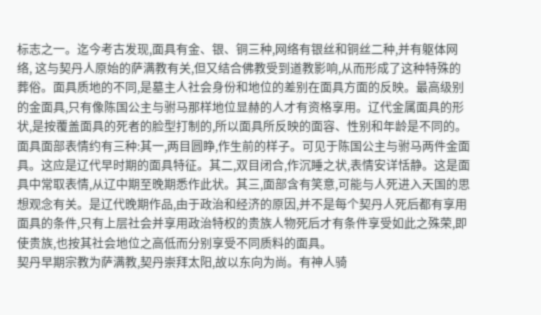标志之一。迄今考古发现,面具有金、银、铜三种,网络有银丝和铜丝二种,并有躯体网络, 这与契丹人原始的萨满教有关,但又结合佛教受到道教影响,从而形成了这种特殊的葬俗。面具质地的不同,是墓主人社会身份和地位的差别在面具方面的反映。最高级别的金面具,只有像陈国公主与驸马那样地位显赫的人才有资格享用。辽代金属面具的形状,是按覆盖面具的死者的脸型打制的,所以面具所反映的面容、性别和年龄是不同的。面具面部表情约有三种:其一,两目圆睁,作生前的样子。可见于陈国公主与驸马两件金面具。这应是辽代早时期的面具特征。其二,双目闭合,作沉睡之状,表情安详恬静。这是面具中常取表情,从辽中期至晚期悉作此状。其三,面部含有笑意,可能与人死进入天国的思想观念有关。是辽代晚期作品,由于政治和经济的原因,并不是每个契丹人死后都有享用面具的条件,只有上层社会并享用政治特权的贵族人物死后才有条件享受如此之殊荣,即使贵族,也按其社会地位之高低而分别享受不同质料的面具。
契丹早期宗教为萨满教,契丹崇拜太阳,故以东向为尚。有神人骑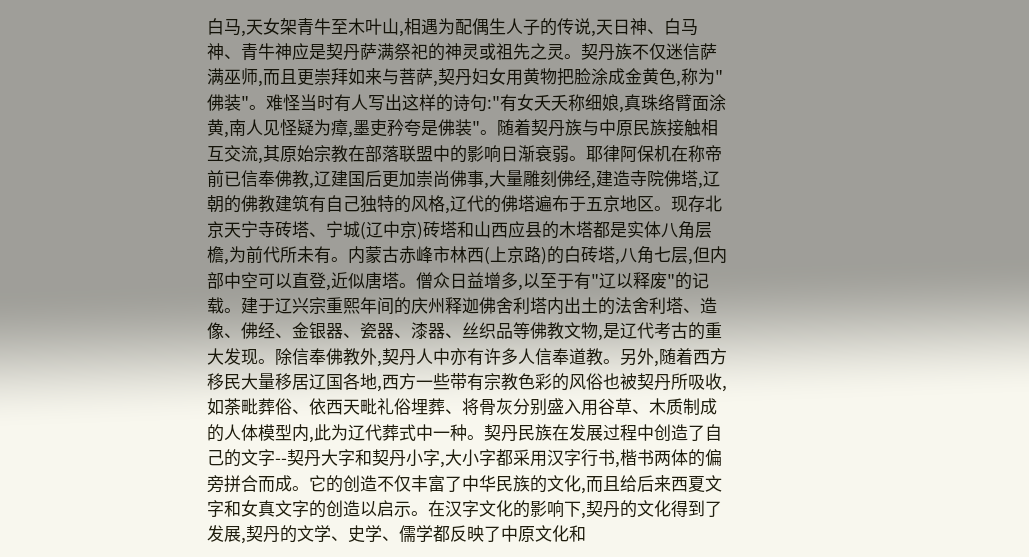白马,天女架青牛至木叶山,相遇为配偶生人子的传说,天日神、白马神、青牛神应是契丹萨满祭祀的神灵或祖先之灵。契丹族不仅迷信萨满巫师,而且更崇拜如来与菩萨,契丹妇女用黄物把脸涂成金黄色,称为"佛装"。难怪当时有人写出这样的诗句:"有女夭夭称细娘,真珠络臂面涂黄,南人见怪疑为瘴,墨吏矜夸是佛装"。随着契丹族与中原民族接触相互交流,其原始宗教在部落联盟中的影响日渐衰弱。耶律阿保机在称帝前已信奉佛教,辽建国后更加崇尚佛事,大量雕刻佛经,建造寺院佛塔,辽朝的佛教建筑有自己独特的风格,辽代的佛塔遍布于五京地区。现存北京天宁寺砖塔、宁城(辽中京)砖塔和山西应县的木塔都是实体八角层檐,为前代所未有。内蒙古赤峰市林西(上京路)的白砖塔,八角七层,但内部中空可以直登,近似唐塔。僧众日益增多,以至于有"辽以释废"的记载。建于辽兴宗重熙年间的庆州释迦佛舍利塔内出土的法舍利塔、造像、佛经、金银器、瓷器、漆器、丝织品等佛教文物,是辽代考古的重大发现。除信奉佛教外,契丹人中亦有许多人信奉道教。另外,随着西方移民大量移居辽国各地,西方一些带有宗教色彩的风俗也被契丹所吸收,如荼毗葬俗、依西天毗礼俗埋葬、将骨灰分别盛入用谷草、木质制成的人体模型内,此为辽代葬式中一种。契丹民族在发展过程中创造了自己的文字--契丹大字和契丹小字,大小字都采用汉字行书,楷书两体的偏旁拼合而成。它的创造不仅丰富了中华民族的文化,而且给后来西夏文字和女真文字的创造以启示。在汉字文化的影响下,契丹的文化得到了发展,契丹的文学、史学、儒学都反映了中原文化和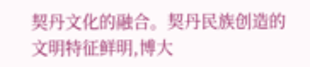契丹文化的融合。契丹民族创造的文明特征鲜明,博大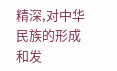精深,对中华民族的形成和发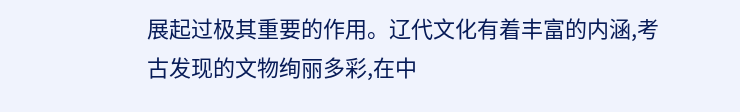展起过极其重要的作用。辽代文化有着丰富的内涵,考古发现的文物绚丽多彩,在中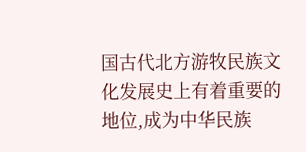国古代北方游牧民族文化发展史上有着重要的地位,成为中华民族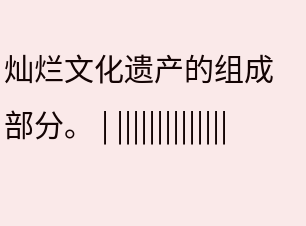灿烂文化遗产的组成部分。 | ||||||||||||||